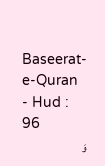Baseerat-e-Quran - Hud : 96
وَ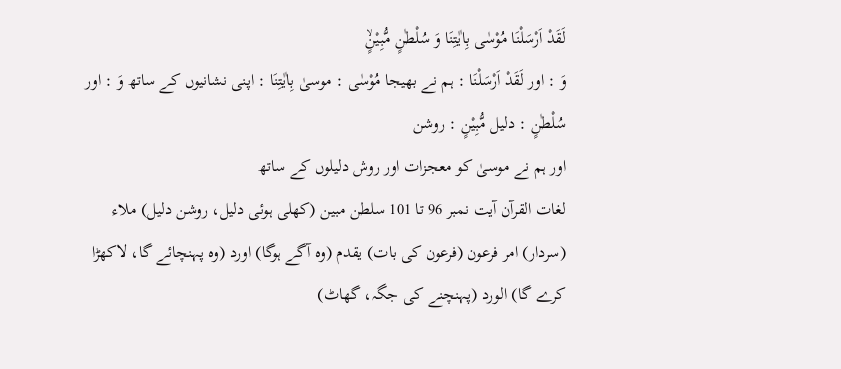لَقَدْ اَرْسَلْنَا مُوْسٰى بِاٰیٰتِنَا وَ سُلْطٰنٍ مُّبِیْنٍۙ
وَ : اور لَقَدْ اَرْسَلْنَا : ہم نے بھیجا مُوْسٰى : موسیٰ بِاٰيٰتِنَا : اپنی نشانیوں کے ساتھ وَ : اور سُلْطٰنٍ : دلیل مُّبِيْنٍ : روشن
اور ہم نے موسیٰ کو معجزات اور روش دلیلوں کے ساتھ
لغات القرآن آیت نمبر 96 تا 101 سلطن مبین (کھلی ہوئی دلیل، روشن دلیل) ملاء (سردار) امر فرعون (فرعون کی بات) یقدم (وہ آگے ہوگا) اورد (وہ پہنچائے گا، لاکھڑا کرے گا) الورد (پہنچنے کی جگہ، گھاٹ)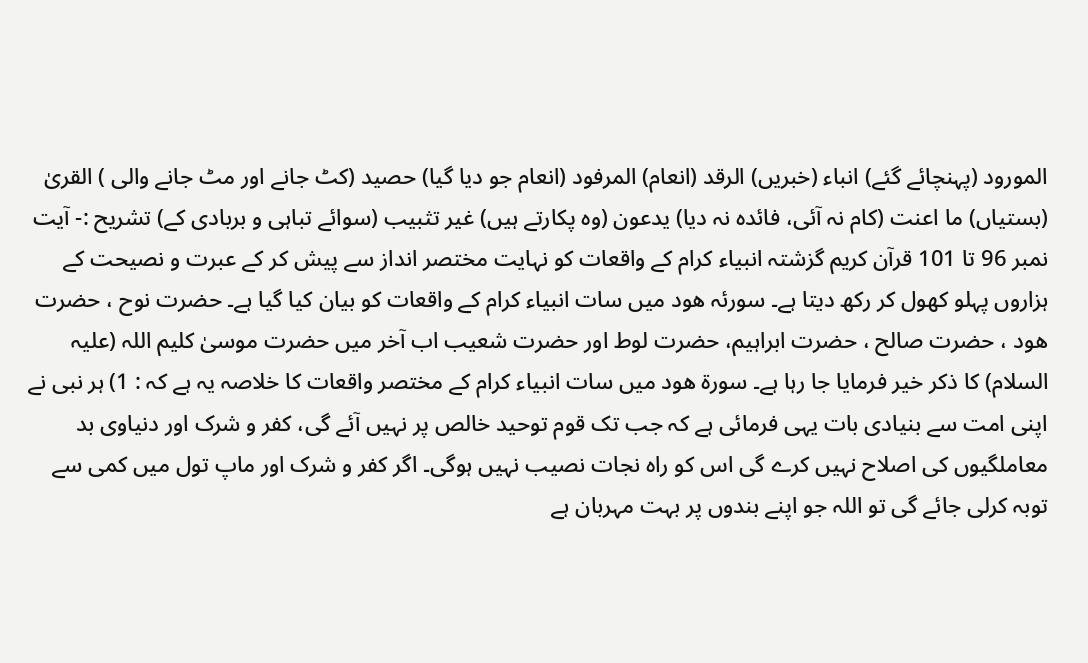المورود (پہنچائے گئے) انباء (خبریں) الرقد (انعام) المرفود (انعام جو دیا گیا) حصید (کٹ جانے اور مٹ جانے والی ) القریٰ (بستیاں) ما اعنت (کام نہ آئی، فائدہ نہ دیا) یدعون (وہ پکارتے ہیں) غیر تثبیب (سوائے تباہی و بربادی کے) تشریح :- آیت نمبر 96 تا 101 قرآن کریم گزشتہ انبیاء کرام کے واقعات کو نہایت مختصر انداز سے پیش کر کے عبرت و نصیحت کے ہزاروں پہلو کھول کر رکھ دیتا ہے۔ سورئہ ھود میں سات انبیاء کرام کے واقعات کو بیان کیا گیا ہے۔ حضرت نوح ، حضرت ھود ، حضرت صالح ، حضرت ابراہیم، حضرت لوط اور حضرت شعیب اب آخر میں حضرت موسیٰ کلیم اللہ (علیہ السلام) کا ذکر خیر فرمایا جا رہا ہے۔ سورة ھود میں سات انبیاء کرام کے مختصر واقعات کا خلاصہ یہ ہے کہ : 1) ہر نبی نے اپنی امت سے بنیادی بات یہی فرمائی ہے کہ جب تک قوم توحید خالص پر نہیں آئے گی، کفر و شرک اور دنیاوی بد معاملگیوں کی اصلاح نہیں کرے گی اس کو راہ نجات نصیب نہیں ہوگی۔ اگر کفر و شرک اور ماپ تول میں کمی سے توبہ کرلی جائے گی تو اللہ جو اپنے بندوں پر بہت مہربان ہے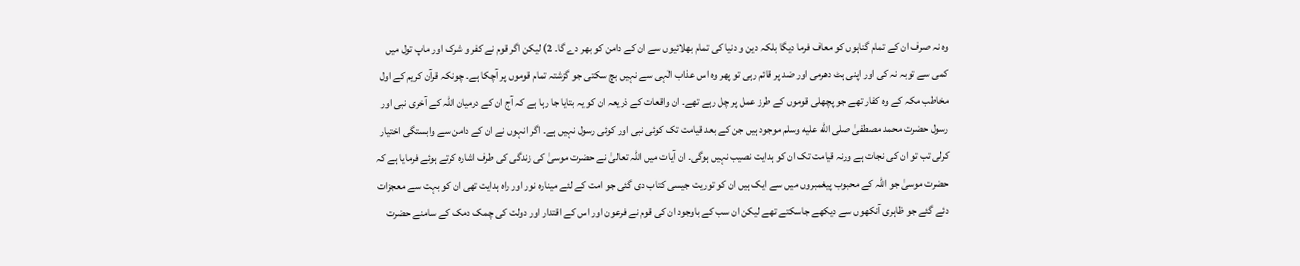وہ نہ صرف ان کے تمام گناہوں کو معاف فرما دیگا بلکہ دین و دنیا کی تمام بھلائیوں سے ان کے دامن کو بھر دے گا۔ 2) لیکن اگر قوم نے کفر و شرک اور ماپ تول میں کمی سے توبہ نہ کی اور اپنی ہٹ دھرمی اور ضد پر قائم رہی تو پھر وہ اس عذاب الٰہی سے نہیں بچ سکتی جو گزشتہ تمام قوموں پر آچکا ہے۔ چونکہ قرآن کریم کے اول مخاطب مکہ کے وہ کفار تھے جو پچھلی قوموں کے طرز عمل پر چل رہے تھے۔ ان واقعات کے ذریعہ ان کو یہ بتایا جا رہا ہے کہ آج ان کے درمیان اللہ کے آخری نبی اور رسول حضرت محمد مصطفیٰ صلى الله عليه وسلم موجود ہیں جن کے بعد قیامت تک کوئی نبی اور کوئی رسول نہیں ہے۔ اگر انہوں نے ان کے دامن سے وابستگی اختیار کرلی تب تو ان کی نجات ہے ورنہ قیامت تک ان کو ہدایت نصیب نہیں ہوگی۔ ان آیات میں اللہ تعالیٰ نے حضرت موسیٰ کی زندگی کی طرف اشارہ کرتے ہوئے فرمایا ہے کہ حضرت موسیٰ جو اللہ کے محبوب پیغمبروں میں سے ایک ہیں ان کو توریت جیسی کتاب دی گئی جو امت کے لئے مینارہ نور اور راہ ہدایت تھی ان کو بہت سے معجزات دئے گئے جو ظاہری آنکھوں سے دیکھے جاسکتے تھے لیکن ان سب کے باوجود ان کی قوم نے فرعون اور اس کے اقتدار اور دولت کی چمک دمک کے سامنے حضرت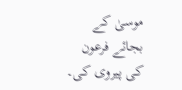موسیٰ کے بجائے فرعون کی پیروی کی۔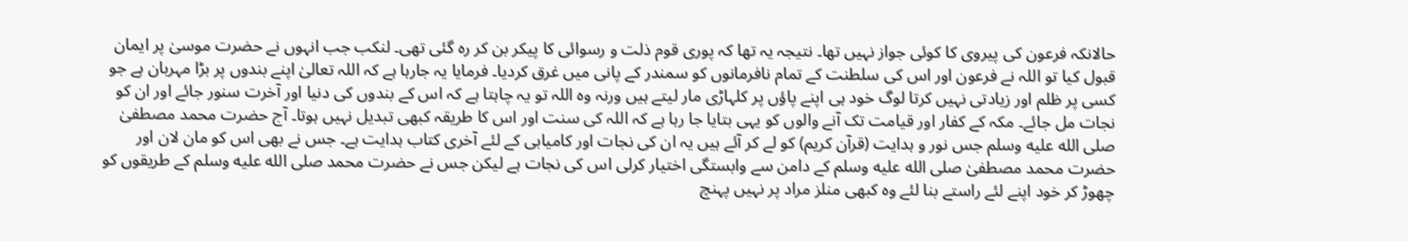حالانکہ فرعون کی پیروی کا کوئی جواز نہیں تھا۔ نتیجہ یہ تھا کہ پوری قوم ذلت و رسوائی کا پیکر بن کر رہ گئی تھی۔ لنکب جب انہوں نے حضرت موسیٰ پر ایمان قبول کیا تو اللہ نے فرعون اور اس کی سلطنت کے تمام نافرمانوں کو سمندر کے پانی میں غرق کردیا۔ فرمایا یہ جارہا ہے کہ اللہ تعالیٰ اپنے بندوں پر بڑا مہربان ہے جو کسی پر ظلم اور زیادتی نہیں کرتا لوگ خود ہی اپنے پاؤں پر کلہاڑی مار لیتے ہیں ورنہ وہ اللہ تو یہ چاہتا ہے کہ اس کے بندوں کی دنیا اور آخرت سنور جائے اور ان کو نجات مل جائے۔ مکہ کے کفار اور قیامت تک آنے والوں کو یہی بتایا جا رہا ہے کہ اللہ کی سنت اور اس کا طریقہ کبھی تبدیل نہیں ہوتا۔ آج حضرت محمد مصطفیٰ صلى الله عليه وسلم جس نور و ہدایت (قرآن کریم) کو لے کر آئے ہیں یہ ان کی نجات اور کامیابی کے لئے آخری کتاب ہدایت ہے۔ جس نے بھی اس کو مان لان اور حضرت محمد مصطفیٰ صلى الله عليه وسلم کے دامن سے وابستگی اختیار کرلی اس کی نجات ہے لیکن جس نے حضرت محمد صلى الله عليه وسلم کے طریقوں کو چھوڑ کر خود اپنے لئے راستے بنا لئے وہ کبھی منلز مراد پر نہیں پہنچ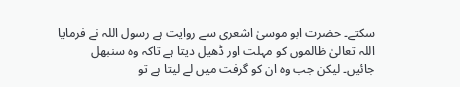سکتے۔ حضرت ابو موسیٰ اشعری سے روایت ہے رسول اللہ نے فرمایا اللہ تعالیٰ ظالموں کو مہلت اور ڈھیل دیتا ہے تاکہ وہ سنبھل جائیں۔ لیکن جب وہ ان کو گرفت میں لے لیتا ہے تو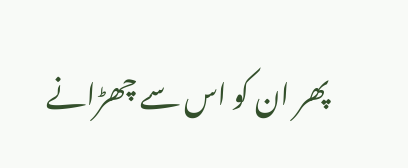پھر ان کو اس سے چھڑانے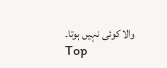والا کوئی نہیں ہوتا۔
Top